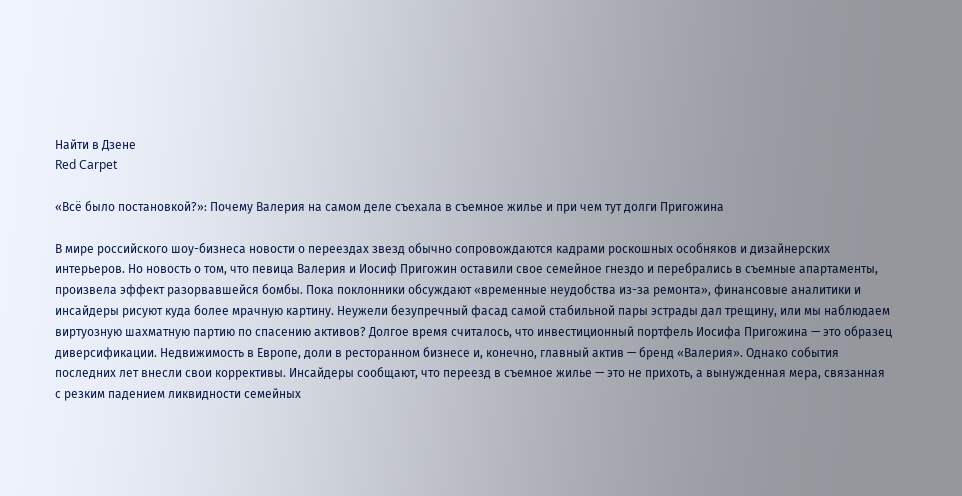Найти в Дзене
Red Carpet

«Всё было постановкой?»: Почему Валерия на самом деле съехала в съемное жилье и при чем тут долги Пригожина

В мире российского шоу-бизнеса новости о переездах звезд обычно сопровождаются кадрами роскошных особняков и дизайнерских интерьеров. Но новость о том, что певица Валерия и Иосиф Пригожин оставили свое семейное гнездо и перебрались в съемные апартаменты, произвела эффект разорвавшейся бомбы. Пока поклонники обсуждают «временные неудобства из-за ремонта», финансовые аналитики и инсайдеры рисуют куда более мрачную картину. Неужели безупречный фасад самой стабильной пары эстрады дал трещину, или мы наблюдаем виртуозную шахматную партию по спасению активов? Долгое время считалось, что инвестиционный портфель Иосифа Пригожина — это образец диверсификации. Недвижимость в Европе, доли в ресторанном бизнесе и, конечно, главный актив — бренд «Валерия». Однако события последних лет внесли свои коррективы. Инсайдеры сообщают, что переезд в съемное жилье — это не прихоть, а вынужденная мера, связанная с резким падением ликвидности семейных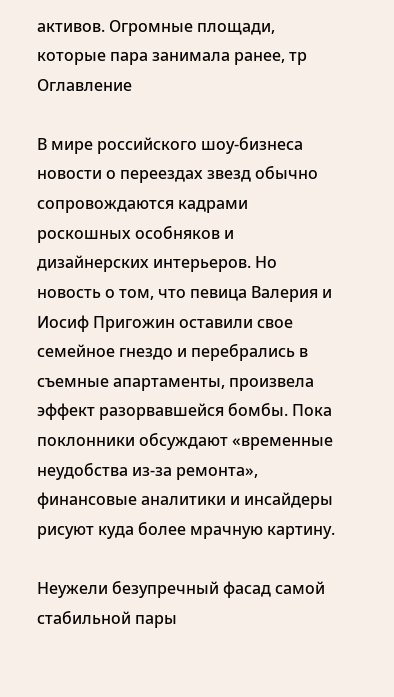активов. Огромные площади, которые пара занимала ранее, тр
Оглавление

В мире российского шоу-бизнеса новости о переездах звезд обычно сопровождаются кадрами роскошных особняков и дизайнерских интерьеров. Но новость о том, что певица Валерия и Иосиф Пригожин оставили свое семейное гнездо и перебрались в съемные апартаменты, произвела эффект разорвавшейся бомбы. Пока поклонники обсуждают «временные неудобства из-за ремонта», финансовые аналитики и инсайдеры рисуют куда более мрачную картину.

Неужели безупречный фасад самой стабильной пары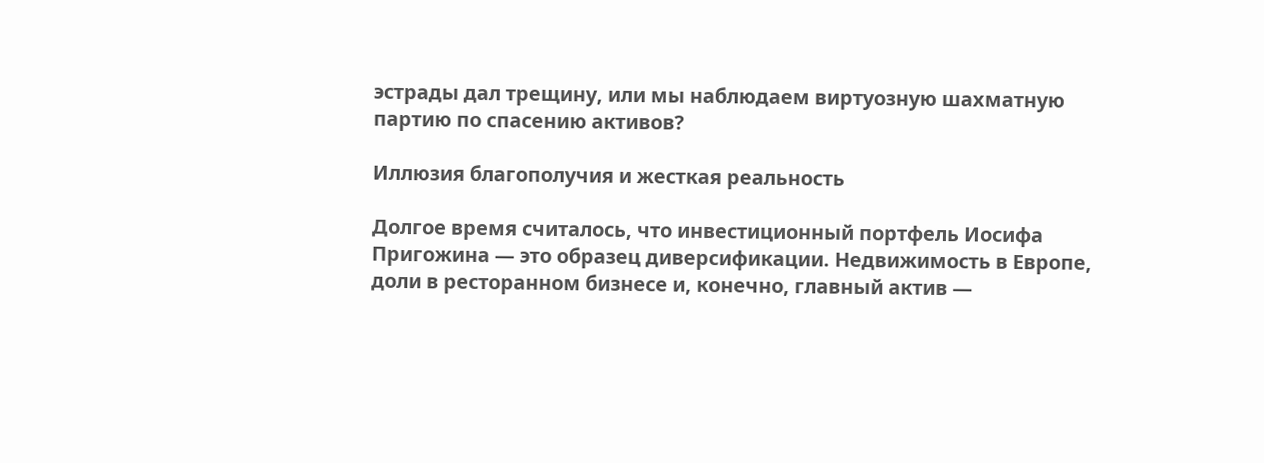эстрады дал трещину, или мы наблюдаем виртуозную шахматную партию по спасению активов?

Иллюзия благополучия и жесткая реальность

Долгое время считалось, что инвестиционный портфель Иосифа Пригожина — это образец диверсификации. Недвижимость в Европе, доли в ресторанном бизнесе и, конечно, главный актив —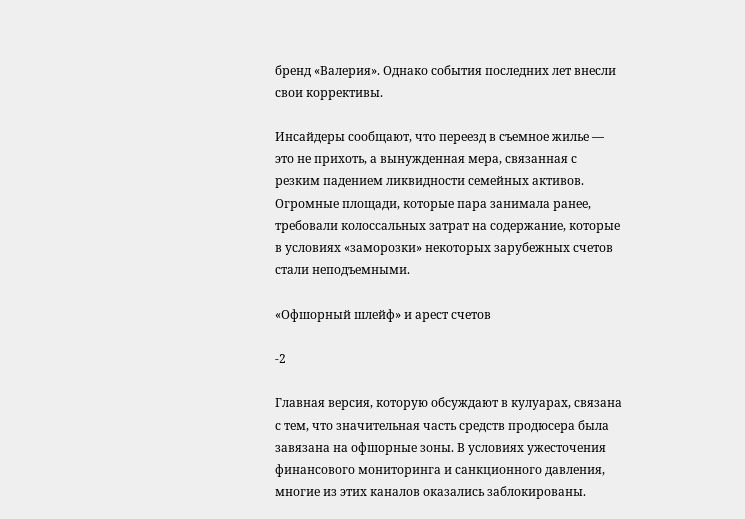бренд «Валерия». Однако события последних лет внесли свои коррективы.

Инсайдеры сообщают, что переезд в съемное жилье — это не прихоть, а вынужденная мера, связанная с резким падением ликвидности семейных активов. Огромные площади, которые пара занимала ранее, требовали колоссальных затрат на содержание, которые в условиях «заморозки» некоторых зарубежных счетов стали неподъемными.

«Офшорный шлейф» и арест счетов

-2

Главная версия, которую обсуждают в кулуарах, связана с тем, что значительная часть средств продюсера была завязана на офшорные зоны. В условиях ужесточения финансового мониторинга и санкционного давления, многие из этих каналов оказались заблокированы.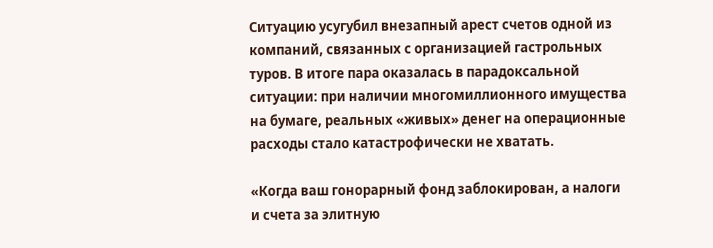Ситуацию усугубил внезапный арест счетов одной из компаний, связанных с организацией гастрольных туров. В итоге пара оказалась в парадоксальной ситуации: при наличии многомиллионного имущества на бумаге, реальных «живых» денег на операционные расходы стало катастрофически не хватать.

«Когда ваш гонорарный фонд заблокирован, а налоги и счета за элитную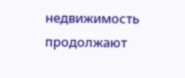недвижимость продолжают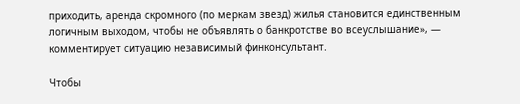приходить, аренда скромного (по меркам звезд) жилья становится единственным логичным выходом, чтобы не объявлять о банкротстве во всеуслышание», — комментирует ситуацию независимый финконсультант.

Чтобы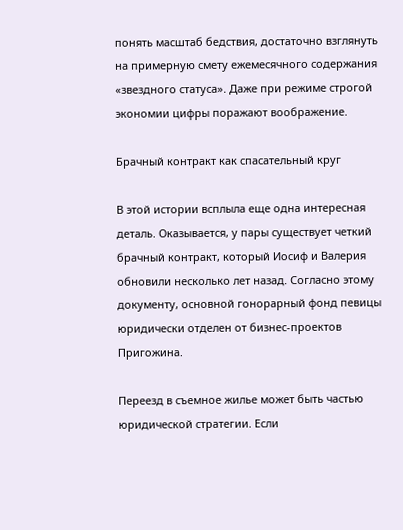понять масштаб бедствия, достаточно взглянуть на примерную смету ежемесячного содержания «звездного статуса». Даже при режиме строгой экономии цифры поражают воображение.

Брачный контракт как спасательный круг

В этой истории всплыла еще одна интересная деталь. Оказывается, у пары существует четкий брачный контракт, который Иосиф и Валерия обновили несколько лет назад. Согласно этому документу, основной гонорарный фонд певицы юридически отделен от бизнес-проектов Пригожина.

Переезд в съемное жилье может быть частью юридической стратегии. Если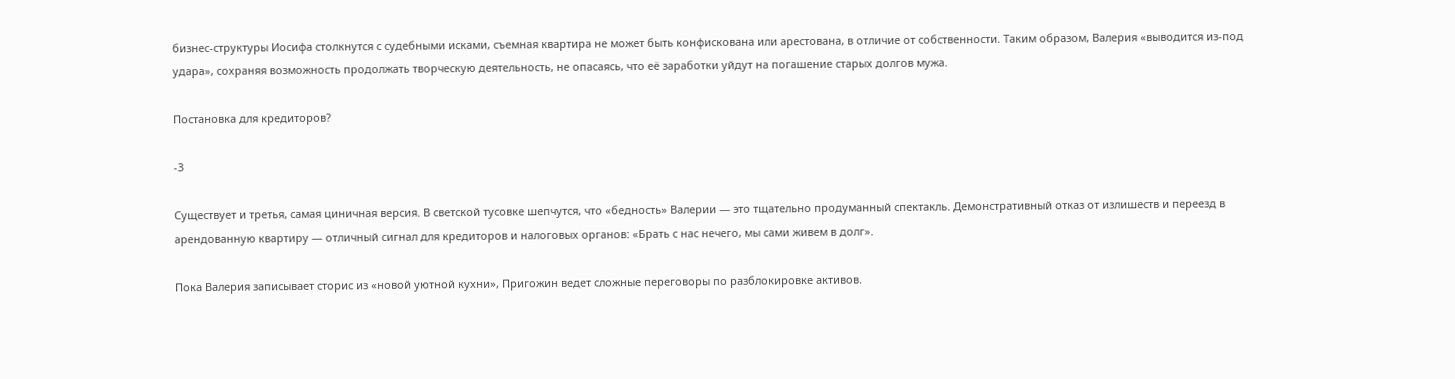бизнес-структуры Иосифа столкнутся с судебными исками, съемная квартира не может быть конфискована или арестована, в отличие от собственности. Таким образом, Валерия «выводится из-под удара», сохраняя возможность продолжать творческую деятельность, не опасаясь, что её заработки уйдут на погашение старых долгов мужа.

Постановка для кредиторов?

-3

Существует и третья, самая циничная версия. В светской тусовке шепчутся, что «бедность» Валерии — это тщательно продуманный спектакль. Демонстративный отказ от излишеств и переезд в арендованную квартиру — отличный сигнал для кредиторов и налоговых органов: «Брать с нас нечего, мы сами живем в долг».

Пока Валерия записывает сторис из «новой уютной кухни», Пригожин ведет сложные переговоры по разблокировке активов.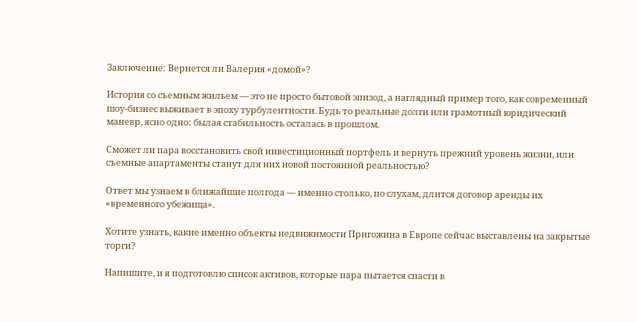Заключение: Вернется ли Валерия «домой»?

История со съемным жильем — это не просто бытовой эпизод, а наглядный пример того, как современный шоу-бизнес выживает в эпоху турбулентности. Будь то реальные долги или грамотный юридический маневр, ясно одно: былая стабильность осталась в прошлом.

Сможет ли пара восстановить свой инвестиционный портфель и вернуть прежний уровень жизни, или съемные апартаменты станут для них новой постоянной реальностью?

Ответ мы узнаем в ближайшие полгода — именно столько, по слухам, длится договор аренды их «временного убежища».

Хотите узнать, какие именно объекты недвижимости Пригожина в Европе сейчас выставлены на закрытые торги?

Напишите, и я подготовлю список активов, которые пара пытается спасти в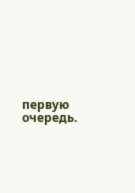первую очередь.